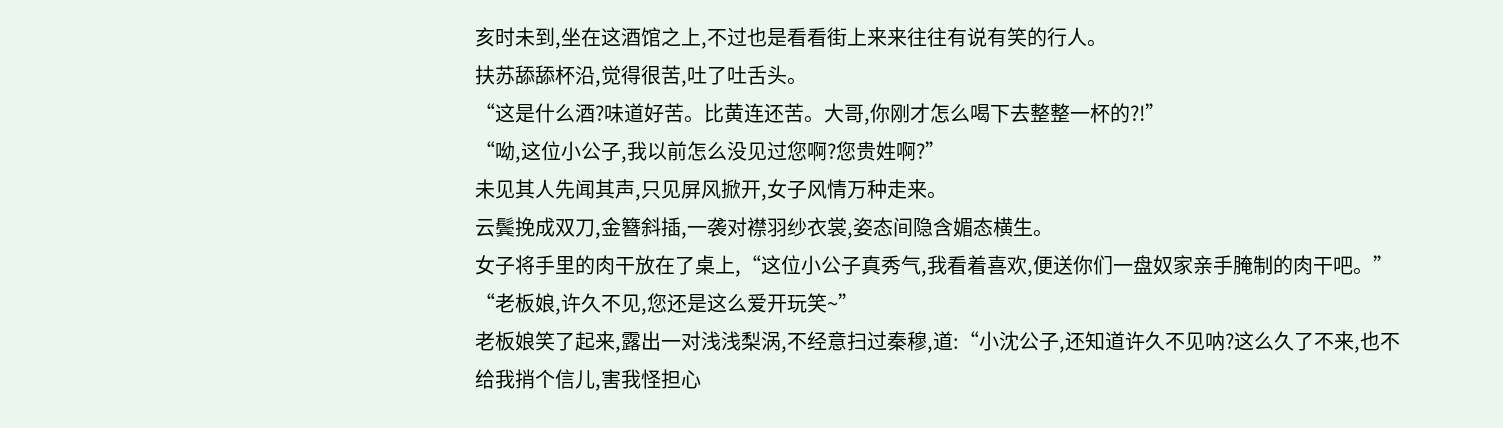亥时未到,坐在这酒馆之上,不过也是看看街上来来往往有说有笑的行人。
扶苏舔舔杯沿,觉得很苦,吐了吐舌头。
“这是什么酒?味道好苦。比黄连还苦。大哥,你刚才怎么喝下去整整一杯的?!”
“呦,这位小公子,我以前怎么没见过您啊?您贵姓啊?”
未见其人先闻其声,只见屏风掀开,女子风情万种走来。
云鬓挽成双刀,金簪斜插,一袭对襟羽纱衣裳,姿态间隐含媚态横生。
女子将手里的肉干放在了桌上,“这位小公子真秀气,我看着喜欢,便送你们一盘奴家亲手腌制的肉干吧。”
“老板娘,许久不见,您还是这么爱开玩笑~”
老板娘笑了起来,露出一对浅浅梨涡,不经意扫过秦穆,道:“小沈公子,还知道许久不见呐?这么久了不来,也不给我捎个信儿,害我怪担心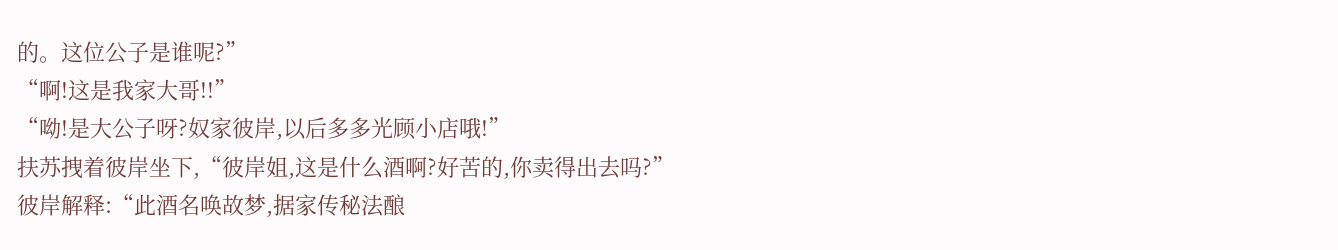的。这位公子是谁呢?”
“啊!这是我家大哥!!”
“呦!是大公子呀?奴家彼岸,以后多多光顾小店哦!”
扶苏拽着彼岸坐下,“彼岸姐,这是什么酒啊?好苦的,你卖得出去吗?”
彼岸解释:“此酒名唤故梦,据家传秘法酿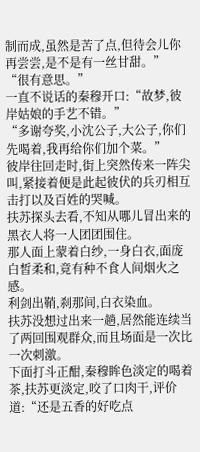制而成,虽然是苦了点,但待会儿你再尝尝,是不是有一丝甘甜。”
“很有意思。”
一直不说话的秦穆开口:“故梦,彼岸姑娘的手艺不错。”
“多谢夸奖,小沈公子,大公子,你们先喝着,我再给你们加个菜。”
彼岸往回走时,街上突然传来一阵尖叫,紧接着便是此起彼伏的兵刃相互击打以及百姓的哭喊。
扶苏探头去看,不知从哪儿冒出来的黑衣人将一人团团围住。
那人面上蒙着白纱,一身白衣,面庞白皙柔和,竟有种不食人间烟火之感。
利剑出鞘,刹那间,白衣染血。
扶苏没想过出来一趟,居然能连续当了两回围观群众,而且场面是一次比一次刺激。
下面打斗正酣,秦穆眸色淡定的喝着茶,扶苏更淡定,咬了口肉干,评价道:“还是五香的好吃点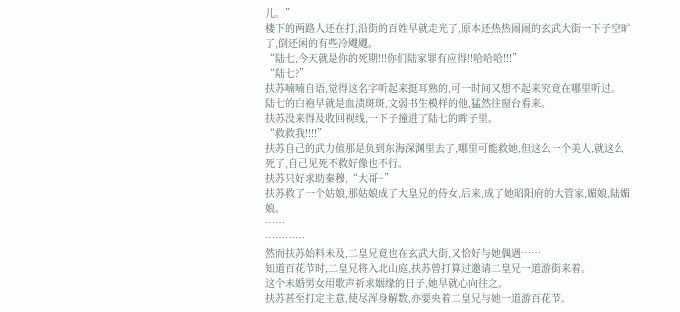儿。”
楼下的两路人还在打,沿街的百姓早就走光了,原本还热热闹闹的玄武大街一下子空旷了,倒还闲的有些冷飕飕。
“陆七,今天就是你的死期!!!你们陆家罪有应得!!哈哈哈!!!”
“陆七?”
扶苏喃喃自语,觉得这名字听起来挺耳熟的,可一时间又想不起来究竟在哪里听过。
陆七的白袍早就是血渍斑斑,文弱书生模样的他,猛然往窗台看来。
扶苏没来得及收回视线,一下子撞进了陆七的眸子里。
“救救我!!!!”
扶苏自己的武力值那是负到东海深渊里去了,哪里可能救她,但这么一个美人,就这么死了,自己见死不救好像也不行。
扶苏只好求助秦穆,“大哥~”
扶苏救了一个姑娘,那姑娘成了大皇兄的侍女,后来,成了她昭阳府的大管家,媚娘,陆媚娘。
……
…………
然而扶苏始料未及,二皇兄竟也在玄武大街,又恰好与她偶遇……
知道百花节时,二皇兄将入北山庭,扶苏曾打算过邀请二皇兄一道游街来着。
这个未婚男女用歌声祈求姻缘的日子,她早就心向往之。
扶苏甚至打定主意,使尽浑身解数,亦要央着二皇兄与她一道游百花节。